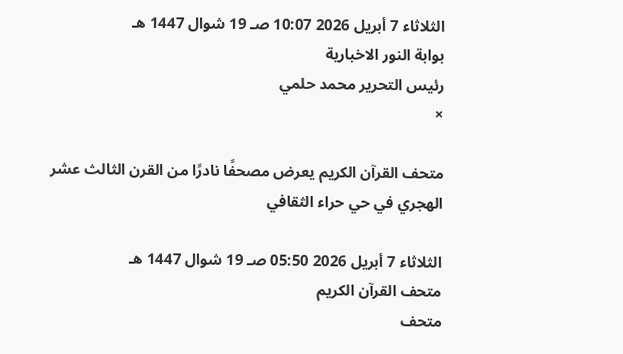الثلاثاء 7 أبريل 2026 10:07 صـ 19 شوال 1447 هـ
بوابة النور الاخبارية
رئيس التحرير محمد حلمي
×

متحف القرآن الكريم يعرض مصحفًا نادرًا من القرن الثالث عشر الهجري في حي حراء الثقافي

الثلاثاء 7 أبريل 2026 05:50 صـ 19 شوال 1447 هـ
متحف القرآن الكريم
متحف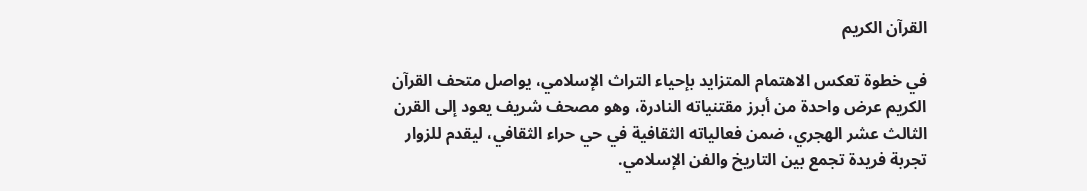القرآن الكريم

في خطوة تعكس الاهتمام المتزايد بإحياء التراث الإسلامي، يواصل متحف القرآن الكريم عرض واحدة من أبرز مقتنياته النادرة، وهو مصحف شريف يعود إلى القرن الثالث عشر الهجري، ضمن فعالياته الثقافية في حي حراء الثقافي، ليقدم للزوار تجربة فريدة تجمع بين التاريخ والفن الإسلامي.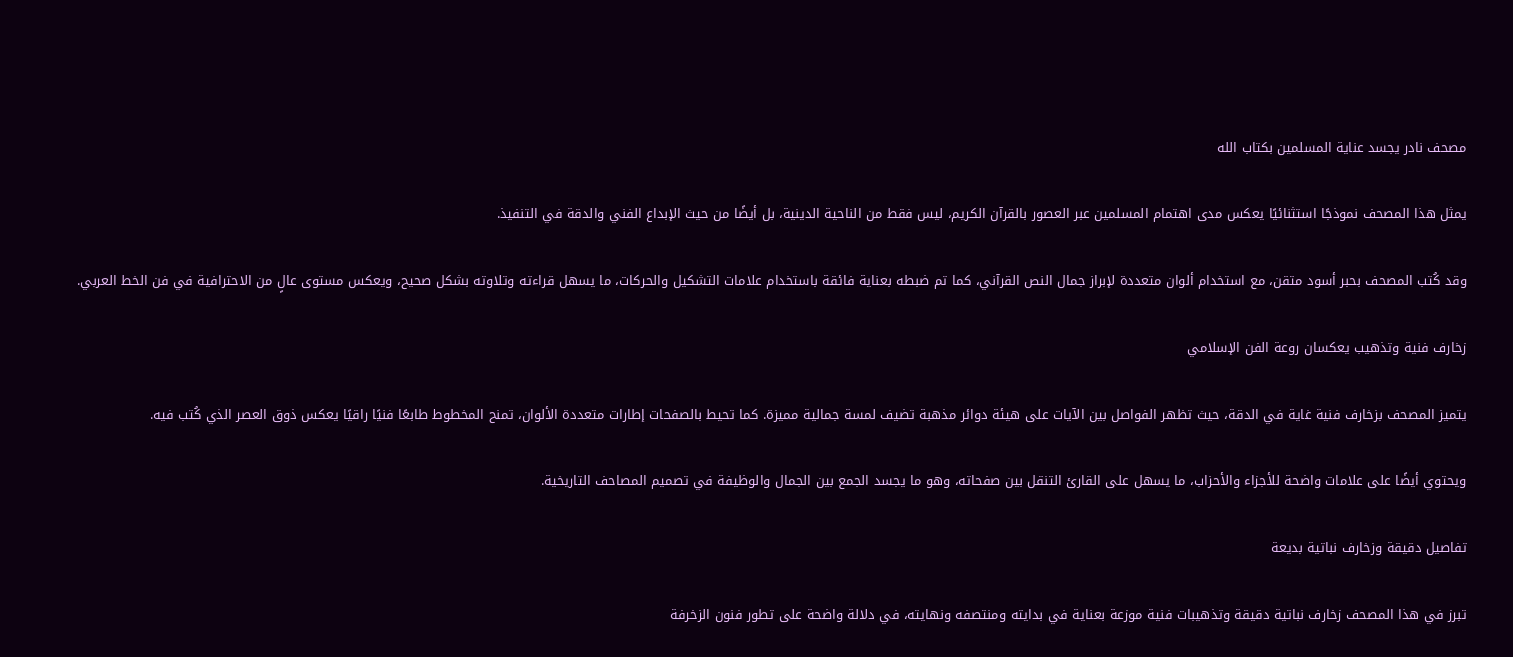مصحف نادر يجسد عناية المسلمين بكتاب الله

يمثل هذا المصحف نموذجًا استثنائيًا يعكس مدى اهتمام المسلمين عبر العصور بالقرآن الكريم، ليس فقط من الناحية الدينية، بل أيضًا من حيث الإبداع الفني والدقة في التنفيذ.

وقد كُتب المصحف بحبر أسود متقن، مع استخدام ألوان متعددة لإبراز جمال النص القرآني، كما تم ضبطه بعناية فائقة باستخدام علامات التشكيل والحركات، ما يسهل قراءته وتلاوته بشكل صحيح، ويعكس مستوى عالٍ من الاحترافية في فن الخط العربي.

زخارف فنية وتذهيب يعكسان روعة الفن الإسلامي

يتميز المصحف بزخارف فنية غاية في الدقة، حيث تظهر الفواصل بين الآيات على هيئة دوائر مذهبة تضيف لمسة جمالية مميزة. كما تحيط بالصفحات إطارات متعددة الألوان، تمنح المخطوط طابعًا فنيًا راقيًا يعكس ذوق العصر الذي كُتب فيه.

ويحتوي أيضًا على علامات واضحة للأجزاء والأحزاب، ما يسهل على القارئ التنقل بين صفحاته، وهو ما يجسد الجمع بين الجمال والوظيفة في تصميم المصاحف التاريخية.

تفاصيل دقيقة وزخارف نباتية بديعة

تبرز في هذا المصحف زخارف نباتية دقيقة وتذهيبات فنية موزعة بعناية في بدايته ومنتصفه ونهايته، في دلالة واضحة على تطور فنون الزخرفة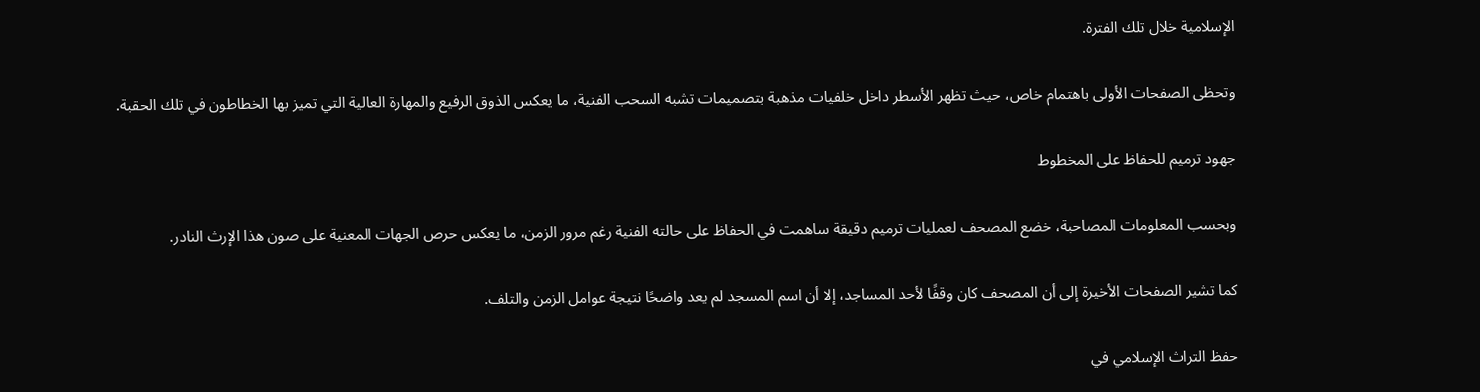الإسلامية خلال تلك الفترة.

وتحظى الصفحات الأولى باهتمام خاص، حيث تظهر الأسطر داخل خلفيات مذهبة بتصميمات تشبه السحب الفنية، ما يعكس الذوق الرفيع والمهارة العالية التي تميز بها الخطاطون في تلك الحقبة.

جهود ترميم للحفاظ على المخطوط

وبحسب المعلومات المصاحبة، خضع المصحف لعمليات ترميم دقيقة ساهمت في الحفاظ على حالته الفنية رغم مرور الزمن، ما يعكس حرص الجهات المعنية على صون هذا الإرث النادر.

كما تشير الصفحات الأخيرة إلى أن المصحف كان وقفًا لأحد المساجد، إلا أن اسم المسجد لم يعد واضحًا نتيجة عوامل الزمن والتلف.

حفظ التراث الإسلامي في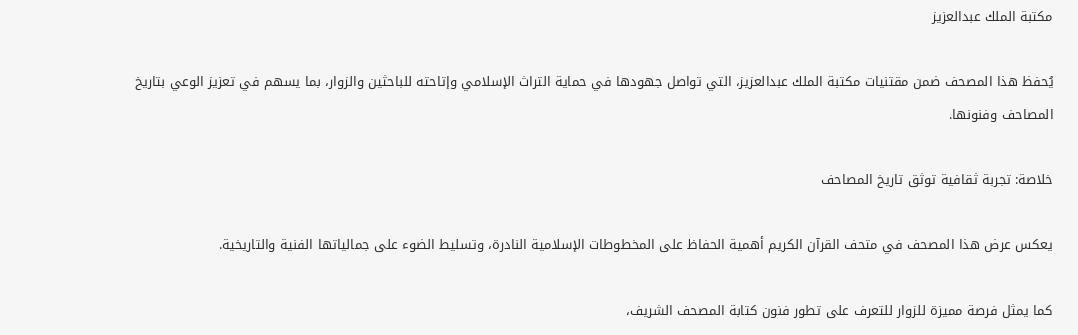مكتبة الملك عبدالعزيز

يُحفظ هذا المصحف ضمن مقتنيات مكتبة الملك عبدالعزيز، التي تواصل جهودها في حماية التراث الإسلامي وإتاحته للباحثين والزوار، بما يسهم في تعزيز الوعي بتاريخ المصاحف وفنونها.

خلاصة: تجربة ثقافية توثق تاريخ المصاحف

يعكس عرض هذا المصحف في متحف القرآن الكريم أهمية الحفاظ على المخطوطات الإسلامية النادرة، وتسليط الضوء على جمالياتها الفنية والتاريخية.

كما يمثل فرصة مميزة للزوار للتعرف على تطور فنون كتابة المصحف الشريف،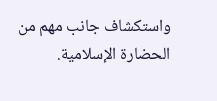واستكشاف جانب مهم من الحضارة الإسلامية.